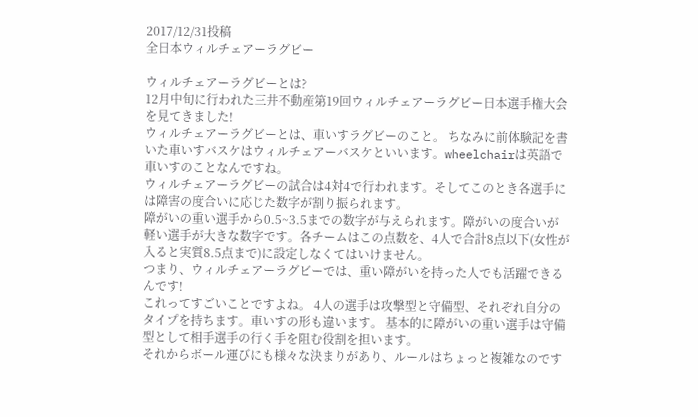2017/12/31投稿
全日本ウィルチェアーラグビー

ウィルチェアーラグビーとは?
12月中旬に行われた三井不動産第19回ウィルチェアーラグビー日本選手権大会を見てきました!
ウィルチェアーラグビーとは、車いすラグビーのこと。 ちなみに前体験記を書いた車いすバスケはウィルチェアーバスケといいます。wheelchairは英語で車いすのことなんですね。
ウィルチェアーラグビーの試合は4対4で行われます。そしてこのとき各選手には障害の度合いに応じた数字が割り振られます。
障がいの重い選手から0.5~3.5までの数字が与えられます。障がいの度合いが軽い選手が大きな数字です。各チームはこの点数を、4人で合計8点以下(女性が入ると実質8.5点まで)に設定しなくてはいけません。
つまり、ウィルチェアーラグビーでは、重い障がいを持った人でも活躍できるんです!
これってすごいことですよね。 4人の選手は攻撃型と守備型、それぞれ自分のタイプを持ちます。車いすの形も違います。 基本的に障がいの重い選手は守備型として相手選手の行く手を阻む役割を担います。
それからボール運びにも様々な決まりがあり、ルールはちょっと複雑なのです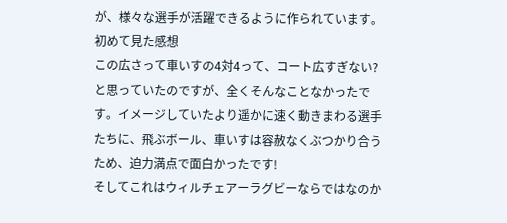が、様々な選手が活躍できるように作られています。
初めて見た感想
この広さって車いすの4対4って、コート広すぎない?と思っていたのですが、全くそんなことなかったです。イメージしていたより遥かに速く動きまわる選手たちに、飛ぶボール、車いすは容赦なくぶつかり合うため、迫力満点で面白かったです!
そしてこれはウィルチェアーラグビーならではなのか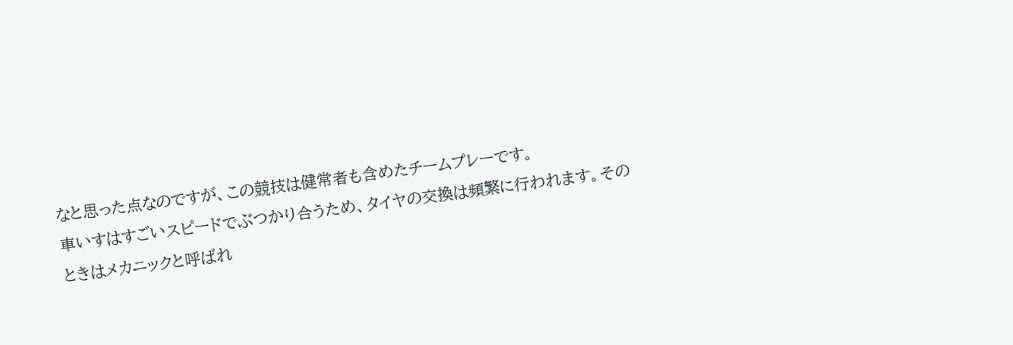なと思った点なのですが、この競技は健常者も含めたチームプレーです。
車いすはすごいスピードでぶつかり合うため、タイヤの交換は頻繁に行われます。そのときはメカニックと呼ばれ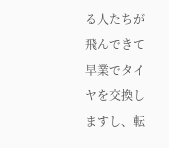る人たちが飛んできて早業でタイヤを交換しますし、転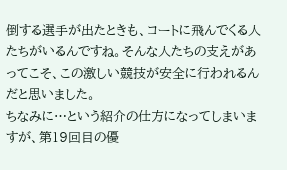倒する選手が出たときも、コートに飛んでくる人たちがいるんですね。そんな人たちの支えがあってこそ、この激しい競技が安全に行われるんだと思いました。
ちなみに…という紹介の仕方になってしまいますが、第19回目の優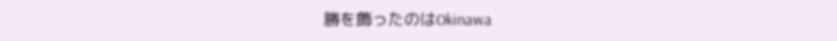勝を飾ったのはOkinawa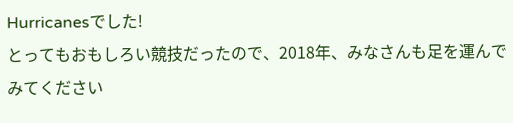Hurricanesでした!
とってもおもしろい競技だったので、2018年、みなさんも足を運んでみてください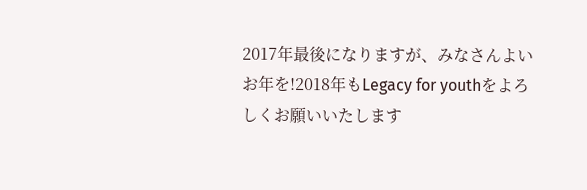2017年最後になりますが、みなさんよいお年を!2018年もLegacy for youthをよろしくお願いいたします